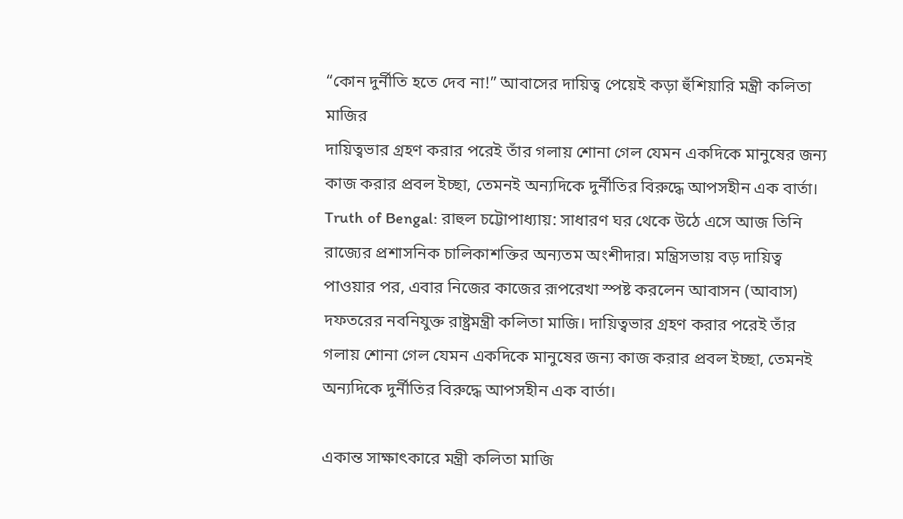“কোন দুর্নীতি হতে দেব না!” আবাসের দায়িত্ব পেয়েই কড়া হুঁশিয়ারি মন্ত্রী কলিতা মাজির
দায়িত্বভার গ্রহণ করার পরেই তাঁর গলায় শোনা গেল যেমন একদিকে মানুষের জন্য কাজ করার প্রবল ইচ্ছা, তেমনই অন্যদিকে দুর্নীতির বিরুদ্ধে আপসহীন এক বার্তা।
Truth of Bengal: রাহুল চট্টোপাধ্যায়: সাধারণ ঘর থেকে উঠে এসে আজ তিনি রাজ্যের প্রশাসনিক চালিকাশক্তির অন্যতম অংশীদার। মন্ত্রিসভায় বড় দায়িত্ব পাওয়ার পর, এবার নিজের কাজের রূপরেখা স্পষ্ট করলেন আবাসন (আবাস) দফতরের নবনিযুক্ত রাষ্ট্রমন্ত্রী কলিতা মাজি। দায়িত্বভার গ্রহণ করার পরেই তাঁর গলায় শোনা গেল যেমন একদিকে মানুষের জন্য কাজ করার প্রবল ইচ্ছা, তেমনই অন্যদিকে দুর্নীতির বিরুদ্ধে আপসহীন এক বার্তা।

একান্ত সাক্ষাৎকারে মন্ত্রী কলিতা মাজি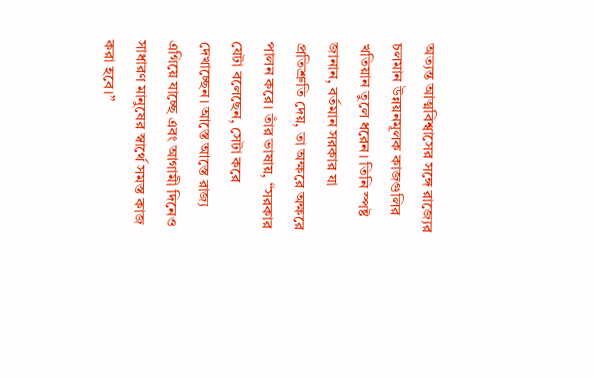অত্যন্ত আত্মবিশ্বাসের সঙ্গে রাজ্যের চলমান উন্নয়নমূলক কাজগুলির খতিয়ান তুলে ধরেন। তিনি স্পষ্ট জানান, বর্তমান সরকার যা প্রতিশ্রুতি দেয়, তা অক্ষরে অক্ষরে পালন করে। তাঁর ভাষায়, “সরকার যেটা বলেছেন, সেটা করে দেখাচ্ছেন। আস্তে আস্তে রাজ্য এগিয়ে যাচ্ছে এবং আগামী দিনেও সাধারণ মানুষের স্বার্থে সমস্ত কাজ করা হবে।”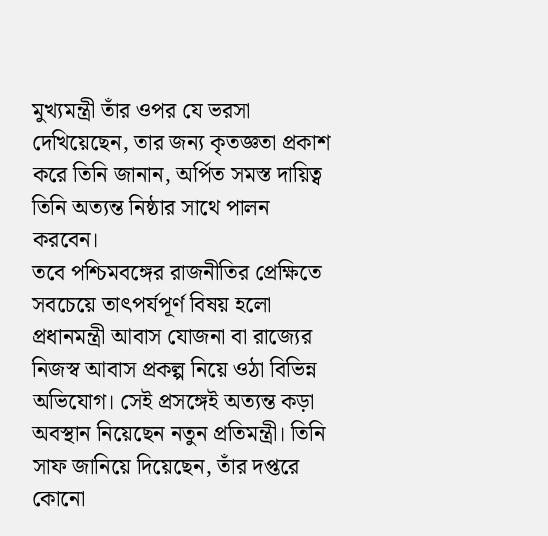মুখ্যমন্ত্রী তাঁর ওপর যে ভরসা দেখিয়েছেন, তার জন্য কৃতজ্ঞতা প্রকাশ করে তিনি জানান, অর্পিত সমস্ত দায়িত্ব তিনি অত্যন্ত নিষ্ঠার সাথে পালন করবেন।
তবে পশ্চিমবঙ্গের রাজনীতির প্রেক্ষিতে সবচেয়ে তাৎপর্যপূর্ণ বিষয় হলো প্রধানমন্ত্রী আবাস যোজনা বা রাজ্যের নিজস্ব আবাস প্রকল্প নিয়ে ওঠা বিভিন্ন অভিযোগ। সেই প্রসঙ্গেই অত্যন্ত কড়া অবস্থান নিয়েছেন নতুন প্রতিমন্ত্রী। তিনি সাফ জানিয়ে দিয়েছেন, তাঁর দপ্তরে কোনো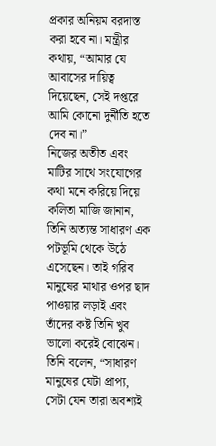প্রকার অনিয়ম বরদাস্ত করা হবে না। মন্ত্রীর কথায়, “আমার যে আবাসের দায়িত্ব দিয়েছেন, সেই দপ্তরে আমি কোনো দুর্নীতি হতে দেব না।”
নিজের অতীত এবং মাটির সাথে সংযোগের কথা মনে করিয়ে দিয়ে কলিতা মাজি জানান, তিনি অত্যন্ত সাধারণ এক পটভূমি থেকে উঠে এসেছেন। তাই গরিব মানুষের মাথার ওপর ছাদ পাওয়ার লড়াই এবং তাঁদের কষ্ট তিনি খুব ভালো করেই বোঝেন। তিনি বলেন, “সাধারণ মানুষের যেটা প্রাপ্য, সেটা যেন তারা অবশ্যই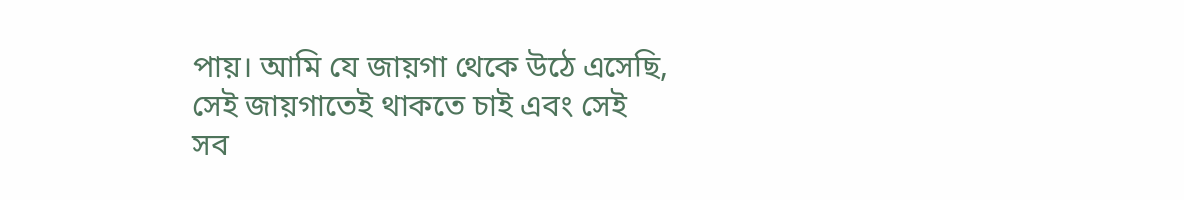পায়। আমি যে জায়গা থেকে উঠে এসেছি, সেই জায়গাতেই থাকতে চাই এবং সেই সব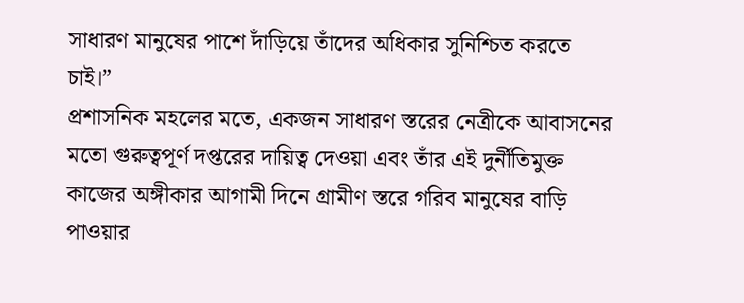সাধারণ মানুষের পাশে দাঁড়িয়ে তাঁদের অধিকার সুনিশ্চিত করতে চাই।”
প্রশাসনিক মহলের মতে, একজন সাধারণ স্তরের নেত্রীকে আবাসনের মতো গুরুত্বপূর্ণ দপ্তরের দায়িত্ব দেওয়া এবং তাঁর এই দুর্নীতিমুক্ত কাজের অঙ্গীকার আগামী দিনে গ্রামীণ স্তরে গরিব মানুষের বাড়ি পাওয়ার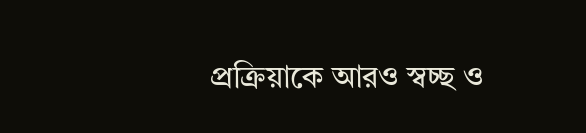প্রক্রিয়াকে আরও স্বচ্ছ ও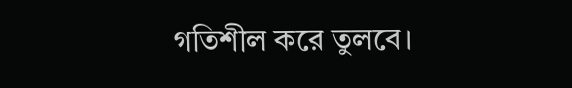গতিশীল করে তুলবে।